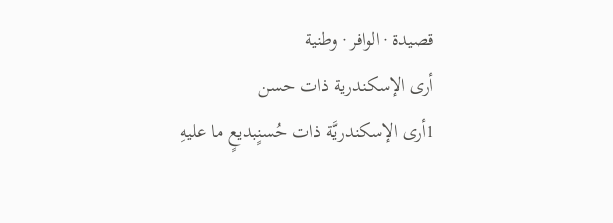قصيدة · الوافر · وطنية
أرى الإسكندرية ذات حسن
1أرى الإسكندريَّة ذات حُسنٍبديعٍ ما عليهِ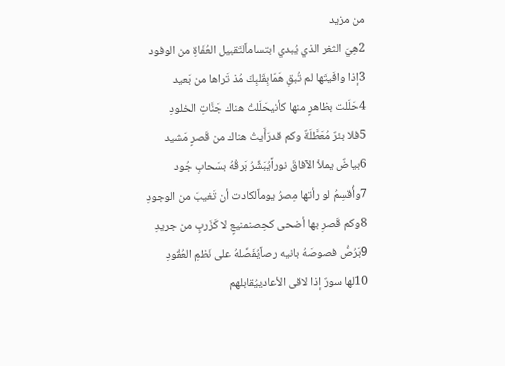من مزيد
2هِيَ الثغر الذي يُبدي ابتساماًلتَقبيل العُفَاةِ من الوفود
3إذا وافَيتَها لم تُبقِ هَمّابِقَلبِكَ مُذ تَراها من بَعيد
4حَلَلت بظاهرٍ منها كأنيحَلَلتُ هناك جَنَّاتِ الخلودِ
5فلا بئرٌ مُعَطَّلَةٌ وكم قدرَأَيتُ هناك من قَصرٍ مَشيد
6بياضٌ يملأ الآفاقَ نوراًيُبَشِّرُ بَرقُهُ بسَحابِ جُود
7وأُقسِمُ لو رأتها مِصرُ يوماًلكادت أن تَغيبَ من الوجودِ
8وكم قَصرِ بها أضحى كحِصنمنيعٍ لا كَزَربٍ من جريدِ
9بَرُصُّ فصوصَهُ بانيه رصاًيُفَصِّلهُ على نَظمِ العُقُودِ
10لها سورٌ إذا لاقى الأعادييُقابلهم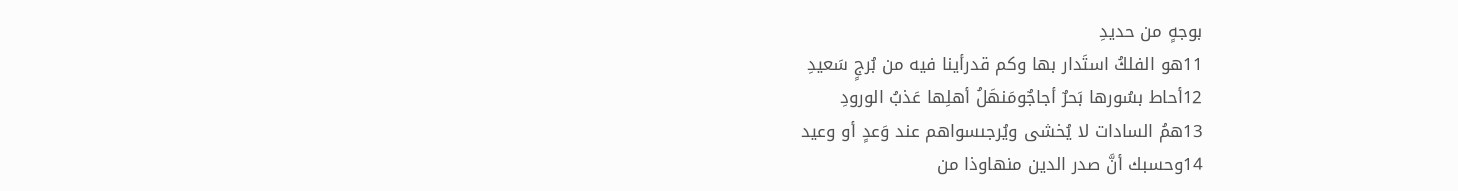بوجهٍ من حديدِ
11هو الفلكُ استَدار بها وكم قدرأينا فيه من بُرجٍ سَعيدِ
12أحاط بسُورها بَحرٌ أجاجٌومَنهَلُ أهلِها عَذبُ الورودِ
13همُ السادات لا يُخشى ويُرجىسواهم عند وَعدٍ أو وعيد
14وحسبك أنَّ صدر الدين منهاوذا من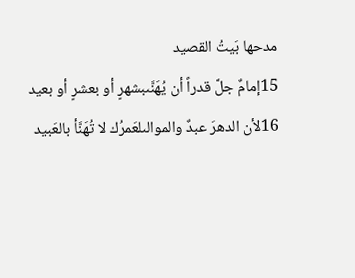مدحها بَيتُ القصيد
15إمامٌ جلَّ قدراً أن يُهَنَّىبشهرٍ أو بعشرٍ أو بعيد
16لأن الدهرَ عبدٌ والموالىلعَمرُك لا تُهَنَّأ بالعَبيد